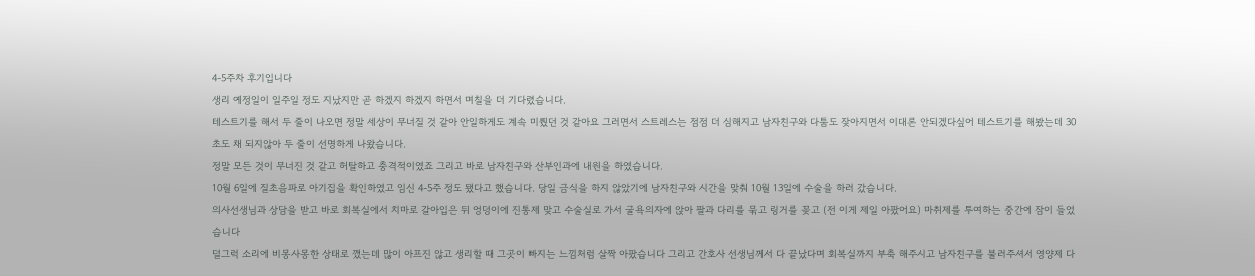4-5주차 후기입니다
생리 예정일이 일주일 정도 지났지만 곧 하겠지 하겠지 하면서 며칠을 더 기다렸습니다.
테스트기를 해서 두 줄이 나오면 정말 세상이 무너질 것 같아 안일하게도 계속 미뤘던 것 같아요 그러면서 스트레스는 점점 더 심해지고 남자친구와 다툼도 잦아지면서 이대론 안되겠다싶어 테스트기를 해봤는데 30초도 채 되지않아 두 줄이 선명하게 나왔습니다.
정말 모든 것이 무너진 것 같고 허탈하고 충격적이였죠 그리고 바로 남자친구와 산부인과에 내원을 하였습니다.
10월 6일에 질초음파로 아기집을 확인하였고 임신 4-5주 정도 됐다고 했습니다. 당일 금식을 하지 않았기에 남자친구와 시간을 맞춰 10월 13일에 수술을 하러 갔습니다.
의사선생님과 상담을 받고 바로 회복실에서 치마로 갈아입은 뒤 엉덩이에 진통제 맞고 수술실로 가서 굴욕의자에 앉아 팔과 다리를 묶고 링거를 꽂고 (전 이게 제일 아팠어요) 마취제를 투여하는 중간에 잠이 들었습니다
덜그럭 소리에 비몽사몽한 상태로 깼는데 많이 아프진 않고 생리할 때 그곳이 빠지는 느낌처럼 살짝 아팠습니다 그리고 간호사 선생님께서 다 끝났다며 회복실까지 부축 해주시고 남자친구를 불러주셔서 영양제 다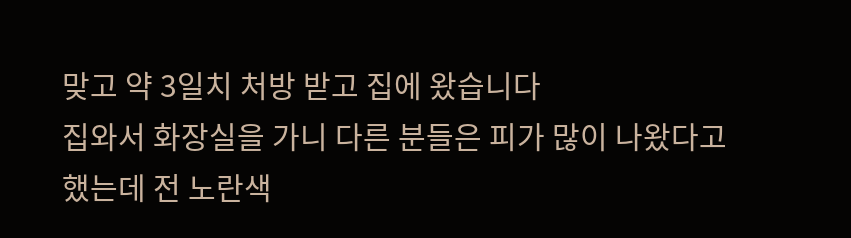맞고 약 3일치 처방 받고 집에 왔습니다
집와서 화장실을 가니 다른 분들은 피가 많이 나왔다고 했는데 전 노란색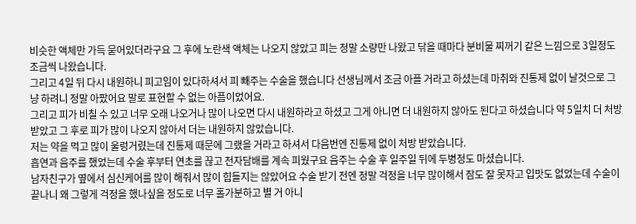비슷한 액체만 가득 묻어있더라구요 그 후에 노란색 액체는 나오지 않았고 피는 정말 소량만 나왔고 닦을 때마다 분비물 찌꺼기 같은 느낌으로 3일정도 조금씩 나왔습니다.
그리고 4일 뒤 다시 내원하니 피고임이 있다하셔서 피 빼주는 수술을 했습니다 선생님께서 조금 아플 거라고 하셨는데 마취와 진통제 없이 날것으로 그냥 하려니 정말 아팠어요 말로 표현할 수 없는 아픔이었어요.
그리고 피가 비칠 수 있고 너무 오래 나오거나 많이 나오면 다시 내원하라고 하셨고 그게 아니면 더 내원하지 않아도 된다고 하셨습니다 약 5일치 더 처방받았고 그 후로 피가 많이 나오지 않아서 더는 내원하지 않았습니다.
저는 약을 먹고 많이 울렁거렸는데 진통제 때문에 그랬을 거라고 하셔서 다음번엔 진통제 없이 처방 받았습니다.
흡연과 음주를 했었는데 수술 후부터 연초를 끊고 전자담배를 계속 피웠구요 음주는 수술 후 일주일 뒤에 두병정도 마셨습니다.
남자친구가 옆에서 심신케어를 많이 해줘서 많이 힘들지는 않았어요 수술 받기 전엔 정말 걱정을 너무 많이해서 잠도 잘 못자고 입맛도 없었는데 수술이 끝나니 왜 그렇게 걱정을 했나싶을 정도로 너무 홀가분하고 별 거 아니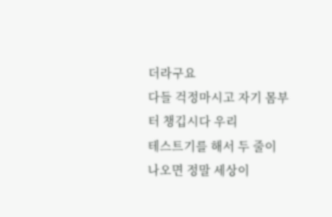더라구요
다들 걱정마시고 자기 몸부터 챙깁시다 우리
테스트기를 해서 두 줄이 나오면 정말 세상이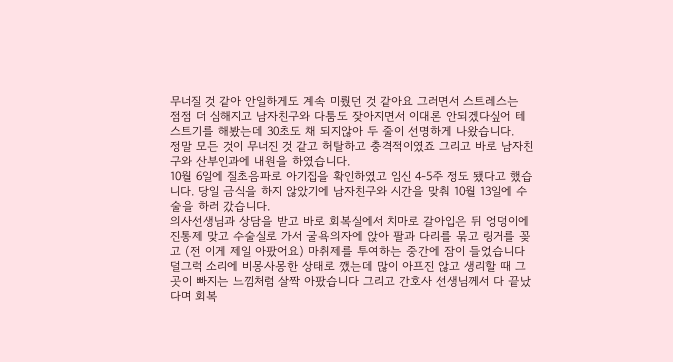무너질 것 같아 안일하게도 계속 미뤘던 것 같아요 그러면서 스트레스는 점점 더 심해지고 남자친구와 다툼도 잦아지면서 이대론 안되겠다싶어 테스트기를 해봤는데 30초도 채 되지않아 두 줄이 선명하게 나왔습니다.
정말 모든 것이 무너진 것 같고 허탈하고 충격적이였죠 그리고 바로 남자친구와 산부인과에 내원을 하였습니다.
10월 6일에 질초음파로 아기집을 확인하였고 임신 4-5주 정도 됐다고 했습니다. 당일 금식을 하지 않았기에 남자친구와 시간을 맞춰 10월 13일에 수술을 하러 갔습니다.
의사선생님과 상담을 받고 바로 회복실에서 치마로 갈아입은 뒤 엉덩이에 진통제 맞고 수술실로 가서 굴욕의자에 앉아 팔과 다리를 묶고 링거를 꽂고 (전 이게 제일 아팠어요) 마취제를 투여하는 중간에 잠이 들었습니다
덜그럭 소리에 비몽사몽한 상태로 깼는데 많이 아프진 않고 생리할 때 그곳이 빠지는 느낌처럼 살짝 아팠습니다 그리고 간호사 선생님께서 다 끝났다며 회복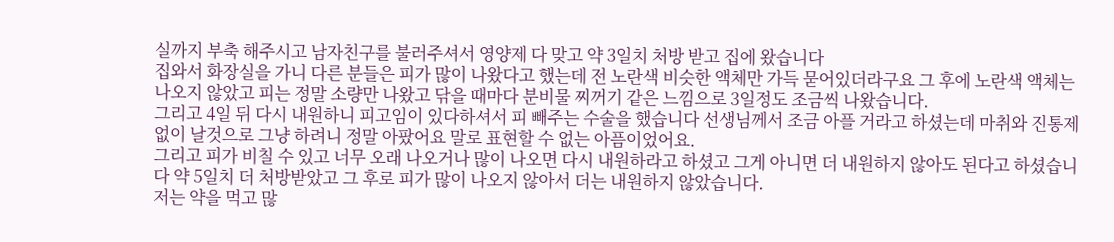실까지 부축 해주시고 남자친구를 불러주셔서 영양제 다 맞고 약 3일치 처방 받고 집에 왔습니다
집와서 화장실을 가니 다른 분들은 피가 많이 나왔다고 했는데 전 노란색 비슷한 액체만 가득 묻어있더라구요 그 후에 노란색 액체는 나오지 않았고 피는 정말 소량만 나왔고 닦을 때마다 분비물 찌꺼기 같은 느낌으로 3일정도 조금씩 나왔습니다.
그리고 4일 뒤 다시 내원하니 피고임이 있다하셔서 피 빼주는 수술을 했습니다 선생님께서 조금 아플 거라고 하셨는데 마취와 진통제 없이 날것으로 그냥 하려니 정말 아팠어요 말로 표현할 수 없는 아픔이었어요.
그리고 피가 비칠 수 있고 너무 오래 나오거나 많이 나오면 다시 내원하라고 하셨고 그게 아니면 더 내원하지 않아도 된다고 하셨습니다 약 5일치 더 처방받았고 그 후로 피가 많이 나오지 않아서 더는 내원하지 않았습니다.
저는 약을 먹고 많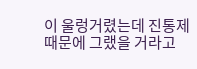이 울렁거렸는데 진통제 때문에 그랬을 거라고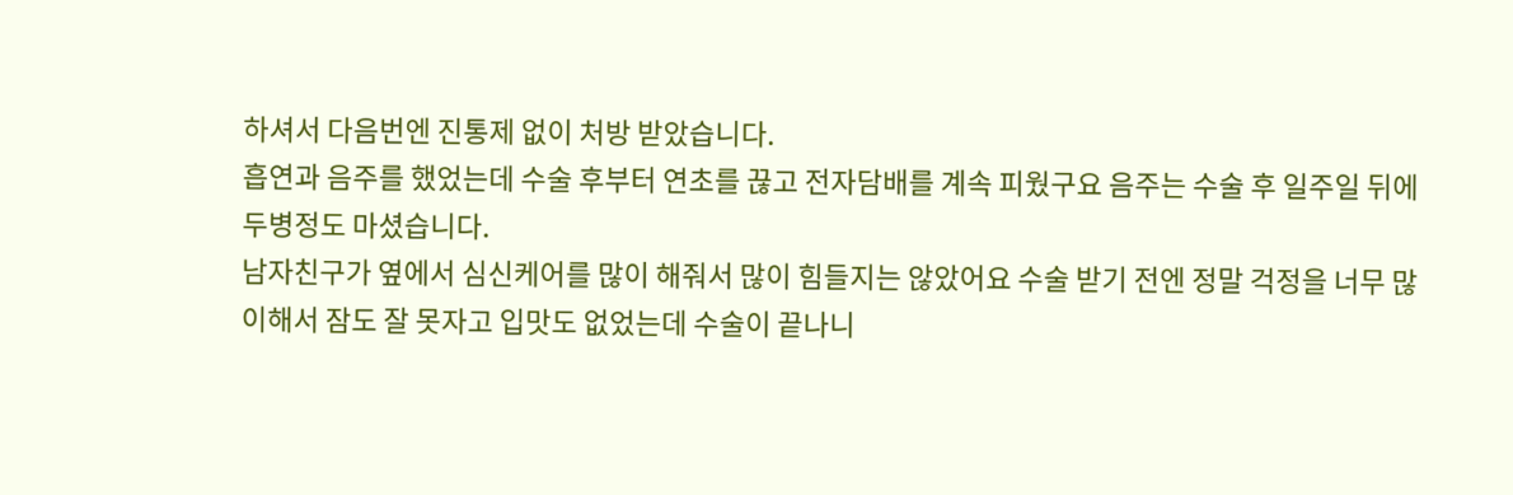하셔서 다음번엔 진통제 없이 처방 받았습니다.
흡연과 음주를 했었는데 수술 후부터 연초를 끊고 전자담배를 계속 피웠구요 음주는 수술 후 일주일 뒤에 두병정도 마셨습니다.
남자친구가 옆에서 심신케어를 많이 해줘서 많이 힘들지는 않았어요 수술 받기 전엔 정말 걱정을 너무 많이해서 잠도 잘 못자고 입맛도 없었는데 수술이 끝나니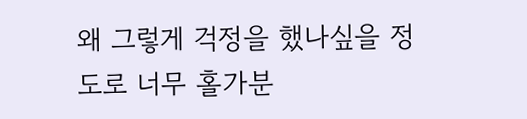왜 그렇게 걱정을 했나싶을 정도로 너무 홀가분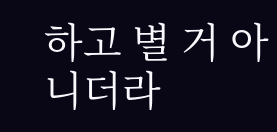하고 별 거 아니더라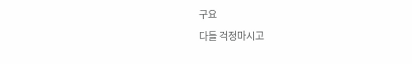구요
다들 걱정마시고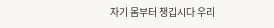자기 몸부터 챙깁시다 우리